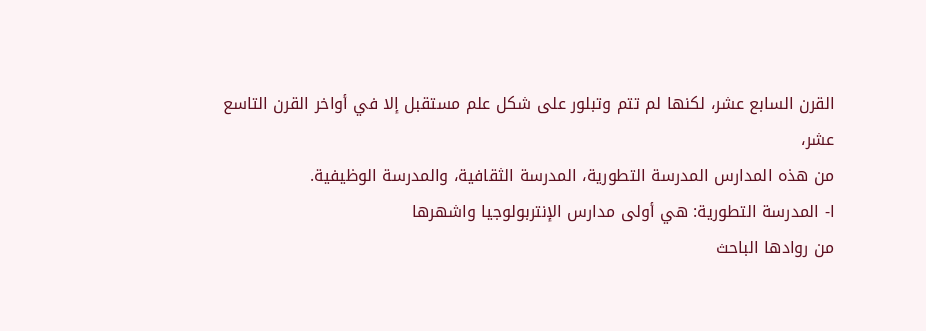القرن السابع عشر، لكنها لم تتم وتبلور على شكل علم مستقبل إلا في أواخر القرن التاسع عشر،
من هذه المدارس المدرسة التطورية، المدرسة الثقافية، والمدرسة الوظيفية.
ا- المدرسة التطورية: هي أولى مدارس الإنتربولوجيا واشهرها
من روادها الباحث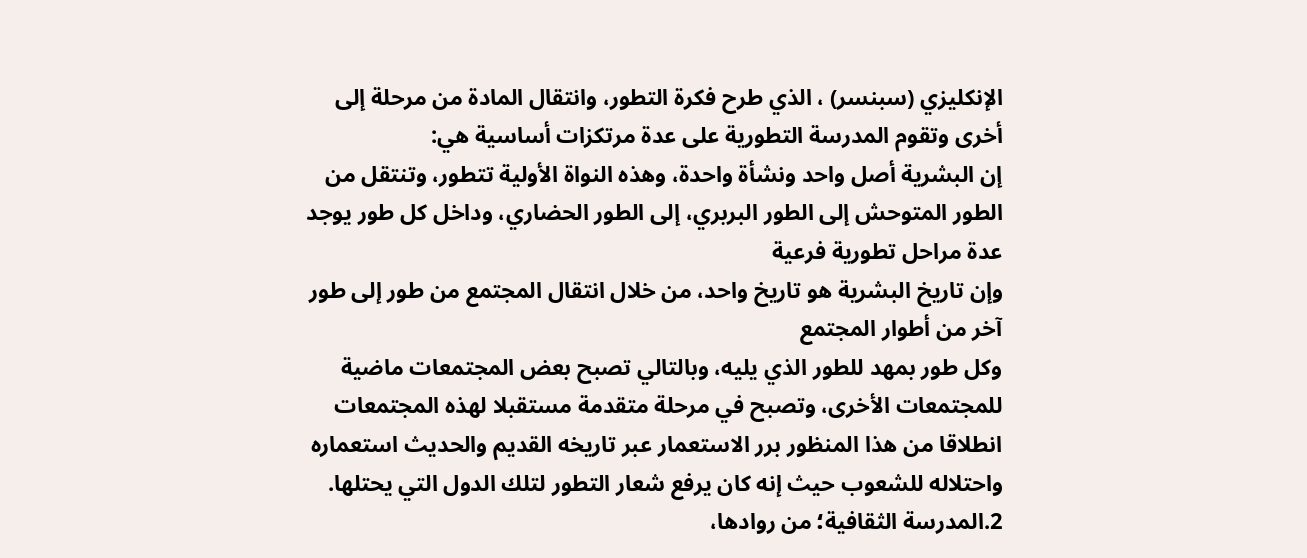الإنكليزي (سبنسر) ، الذي طرح فكرة التطور، وانتقال المادة من مرحلة إلى أخرى وتقوم المدرسة التطورية على عدة مرتكزات أساسية هي:
إن البشرية أصل واحد ونشأة واحدة، وهذه النواة الأولية تتطور، وتنتقل من الطور المتوحش إلى الطور البربري، إلى الطور الحضاري، وداخل كل طور يوجد عدة مراحل تطورية فرعية
وإن تاريخ البشرية هو تاريخ واحد، من خلال انتقال المجتمع من طور إلى طور آخر من أطوار المجتمع
وكل طور بمهد للطور الذي يليه، وبالتالي تصبح بعض المجتمعات ماضية للمجتمعات الأخرى، وتصبح في مرحلة متقدمة مستقبلا لهذه المجتمعات
انطلاقا من هذا المنظور برر الاستعمار عبر تاريخه القديم والحديث استعماره واحتلاله للشعوب حيث إنه كان يرفع شعار التطور لتلك الدول التي يحتلها.
2.المدرسة الثقافية؛ من روادها،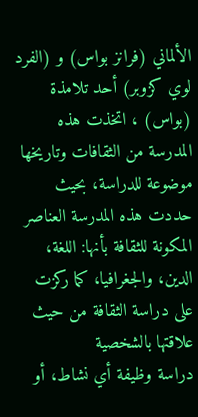الألماني (فرانز بواس) و (الفرد لوي كزوبر) أحد تلامذة (بواس) ، اتخذت هذه المدرسة من الثقافات وتاريخها موضوعة للدراسة، بحيث حددت هذه المدرسة العناصر المكونة للثقافة بأنها: اللغة، الدين، والجغرافيا، كما ركزت على دراسة الثقافة من حيث علاقتها بالشخصية
دراسة وظيفة أي نشاط، أو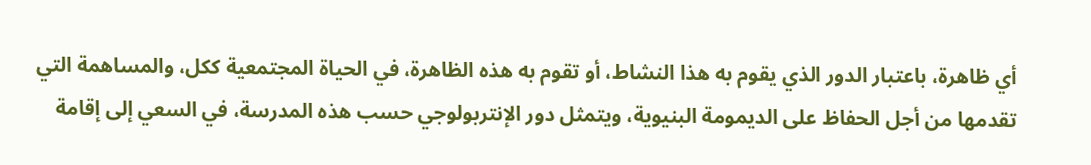أي ظاهرة، باعتبار الدور الذي يقوم به هذا النشاط، أو تقوم به هذه الظاهرة، في الحياة المجتمعية ككل، والمساهمة التي تقدمها من أجل الحفاظ على الديمومة البنيوية، ويتمثل دور الإنتربولوجي حسب هذه المدرسة، في السعي إلى إقامة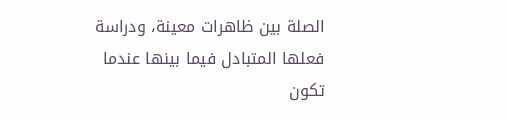الصلة بين ظاهرات معينة، ودراسة فعلها المتبادل فيما بينها عندما تكون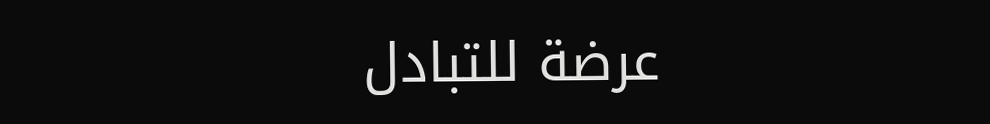عرضة للتبادل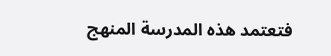فتعتمد هذه المدرسة المنهج